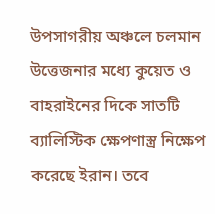উপসাগরীয় অঞ্চলে চলমান উত্তেজনার মধ্যে কুয়েত ও বাহরাইনের দিকে সাতটি ব্যালিস্টিক ক্ষেপণাস্ত্র নিক্ষেপ করেছে ইরান। তবে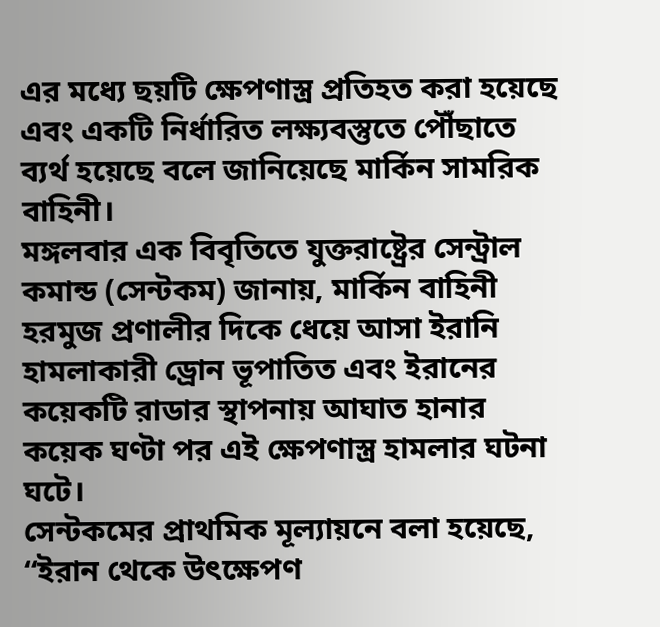এর মধ্যে ছয়টি ক্ষেপণাস্ত্র প্রতিহত করা হয়েছে এবং একটি নির্ধারিত লক্ষ্যবস্তুতে পৌঁছাতে ব্যর্থ হয়েছে বলে জানিয়েছে মার্কিন সামরিক বাহিনী।
মঙ্গলবার এক বিবৃতিতে যুক্তরাষ্ট্রের সেন্ট্রাল কমান্ড (সেন্টকম) জানায়, মার্কিন বাহিনী হরমুজ প্রণালীর দিকে ধেয়ে আসা ইরানি হামলাকারী ড্রোন ভূপাতিত এবং ইরানের কয়েকটি রাডার স্থাপনায় আঘাত হানার কয়েক ঘণ্টা পর এই ক্ষেপণাস্ত্র হামলার ঘটনা ঘটে।
সেন্টকমের প্রাথমিক মূল্যায়নে বলা হয়েছে, “ইরান থেকে উৎক্ষেপণ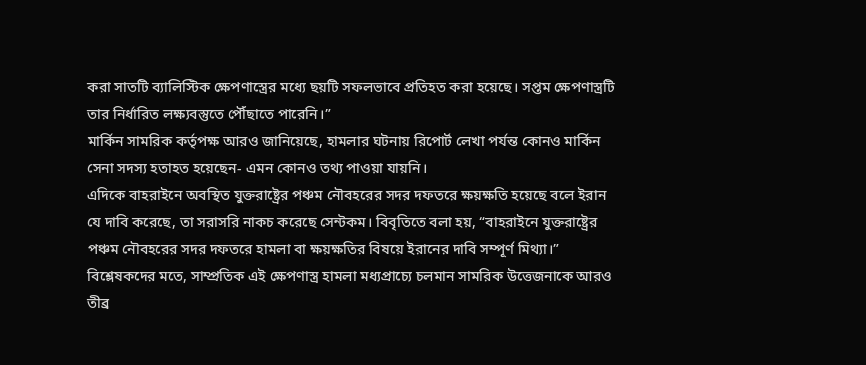করা সাতটি ব্যালিস্টিক ক্ষেপণাস্ত্রের মধ্যে ছয়টি সফলভাবে প্রতিহত করা হয়েছে। সপ্তম ক্ষেপণাস্ত্রটি তার নির্ধারিত লক্ষ্যবস্তুতে পৌঁছাতে পারেনি।”
মার্কিন সামরিক কর্তৃপক্ষ আরও জানিয়েছে, হামলার ঘটনায় রিপোর্ট লেখা পর্যন্ত কোনও মার্কিন সেনা সদস্য হতাহত হয়েছেন- এমন কোনও তথ্য পাওয়া যায়নি।
এদিকে বাহরাইনে অবস্থিত যুক্তরাষ্ট্রের পঞ্চম নৌবহরের সদর দফতরে ক্ষয়ক্ষতি হয়েছে বলে ইরান যে দাবি করেছে, তা সরাসরি নাকচ করেছে সেন্টকম। বিবৃতিতে বলা হয়, “বাহরাইনে যুক্তরাষ্ট্রের পঞ্চম নৌবহরের সদর দফতরে হামলা বা ক্ষয়ক্ষতির বিষয়ে ইরানের দাবি সম্পূর্ণ মিথ্যা।”
বিশ্লেষকদের মতে, সাম্প্রতিক এই ক্ষেপণাস্ত্র হামলা মধ্যপ্রাচ্যে চলমান সামরিক উত্তেজনাকে আরও তীব্র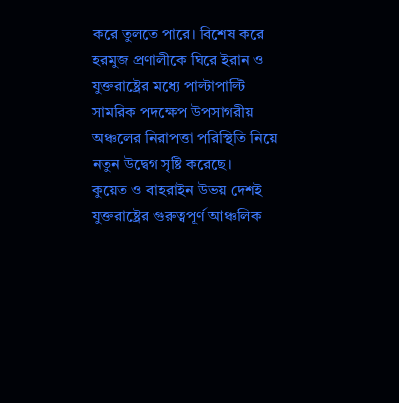করে তুলতে পারে। বিশেষ করে হরমুজ প্রণালীকে ঘিরে ইরান ও যুক্তরাষ্ট্রের মধ্যে পাল্টাপাল্টি সামরিক পদক্ষেপ উপসাগরীয় অঞ্চলের নিরাপত্তা পরিস্থিতি নিয়ে নতুন উদ্বেগ সৃষ্টি করেছে।
কুয়েত ও বাহরাইন উভয় দেশই যুক্তরাষ্ট্রের গুরুত্বপূর্ণ আঞ্চলিক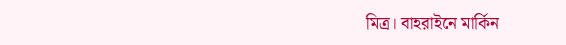মিত্র। বাহরাইনে মার্কিন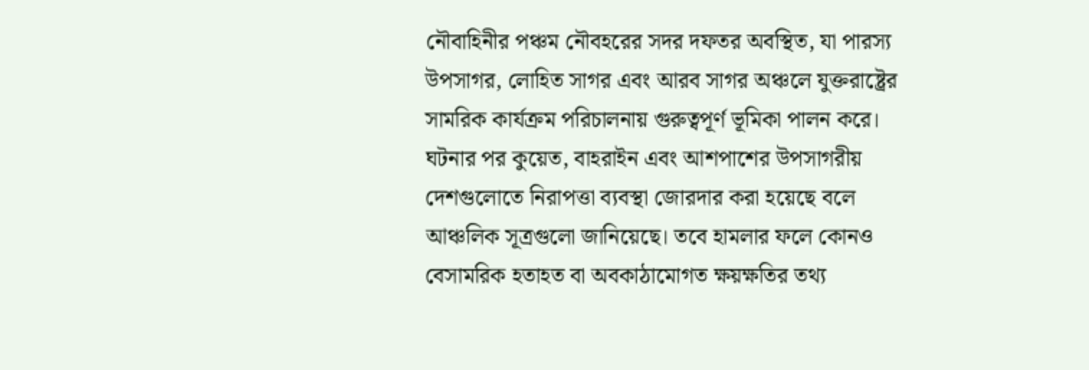নৌবাহিনীর পঞ্চম নৌবহরের সদর দফতর অবস্থিত, যা পারস্য উপসাগর, লোহিত সাগর এবং আরব সাগর অঞ্চলে যুক্তরাষ্ট্রের সামরিক কার্যক্রম পরিচালনায় গুরুত্বপূর্ণ ভূমিকা পালন করে।
ঘটনার পর কুয়েত, বাহরাইন এবং আশপাশের উপসাগরীয় দেশগুলোতে নিরাপত্তা ব্যবস্থা জোরদার করা হয়েছে বলে আঞ্চলিক সূত্রগুলো জানিয়েছে। তবে হামলার ফলে কোনও বেসামরিক হতাহত বা অবকাঠামোগত ক্ষয়ক্ষতির তথ্য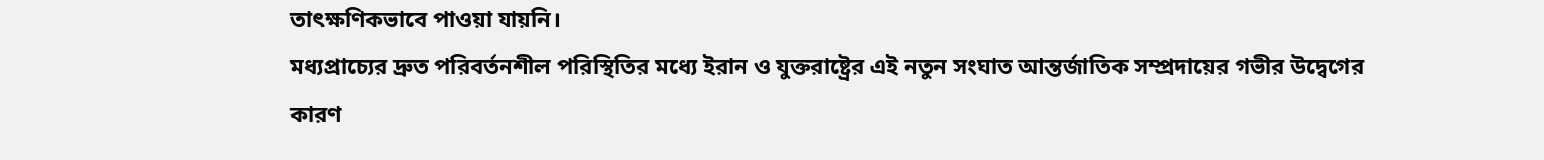তাৎক্ষণিকভাবে পাওয়া যায়নি।
মধ্যপ্রাচ্যের দ্রুত পরিবর্তনশীল পরিস্থিতির মধ্যে ইরান ও যুক্তরাষ্ট্রের এই নতুন সংঘাত আন্তর্জাতিক সম্প্রদায়ের গভীর উদ্বেগের কারণ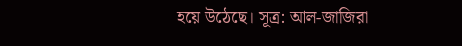হয়ে উঠেছে। সূত্র: আল-জাজিরা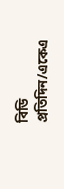বিডি প্রতিদিন/একেএ